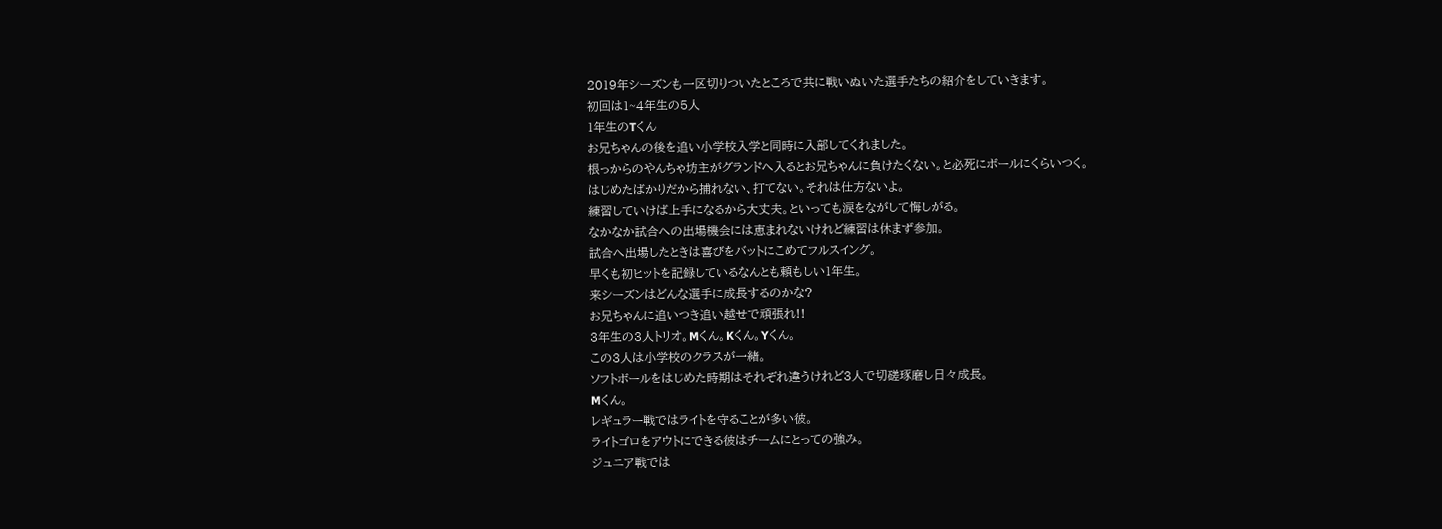2019年シーズンも一区切りついたところで共に戦いぬいた選手たちの紹介をしていきます。
初回は1~4年生の5人
1年生のTくん
お兄ちゃんの後を追い小学校入学と同時に入部してくれました。
根っからのやんちゃ坊主がグランドへ入るとお兄ちゃんに負けたくない。と必死にボールにくらいつく。
はじめたばかりだから捕れない、打てない。それは仕方ないよ。
練習していけば上手になるから大丈夫。といっても涙をながして悔しがる。
なかなか試合への出場機会には恵まれないけれど練習は休まず参加。
試合へ出場したときは喜びをバットにこめてフルスイング。
早くも初ヒットを記録しているなんとも頼もしい1年生。
来シーズンはどんな選手に成長するのかな?
お兄ちゃんに追いつき追い越せで頑張れ!!
3年生の3人トリオ。Mくん。Kくん。Yくん。
この3人は小学校のクラスが一緒。
ソフトボールをはじめた時期はそれぞれ違うけれど3人で切磋琢磨し日々成長。
Mくん。
レギュラー戦ではライトを守ることが多い彼。
ライトゴロをアウトにできる彼はチームにとっての強み。
ジュニア戦では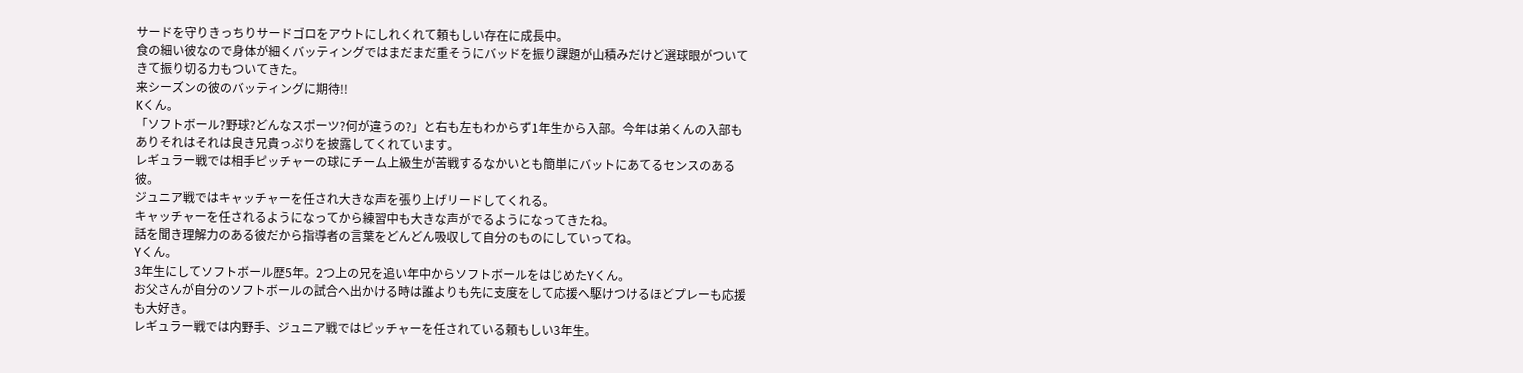サードを守りきっちりサードゴロをアウトにしれくれて頼もしい存在に成長中。
食の細い彼なので身体が細くバッティングではまだまだ重そうにバッドを振り課題が山積みだけど選球眼がついてきて振り切る力もついてきた。
来シーズンの彼のバッティングに期待!!
Kくん。
「ソフトボール?野球?どんなスポーツ?何が違うの?」と右も左もわからず1年生から入部。今年は弟くんの入部もありそれはそれは良き兄貴っぷりを披露してくれています。
レギュラー戦では相手ピッチャーの球にチーム上級生が苦戦するなかいとも簡単にバットにあてるセンスのある彼。
ジュニア戦ではキャッチャーを任され大きな声を張り上げリードしてくれる。
キャッチャーを任されるようになってから練習中も大きな声がでるようになってきたね。
話を聞き理解力のある彼だから指導者の言葉をどんどん吸収して自分のものにしていってね。
Yくん。
3年生にしてソフトボール歴5年。2つ上の兄を追い年中からソフトボールをはじめたYくん。
お父さんが自分のソフトボールの試合へ出かける時は誰よりも先に支度をして応援へ駆けつけるほどプレーも応援も大好き。
レギュラー戦では内野手、ジュニア戦ではピッチャーを任されている頼もしい3年生。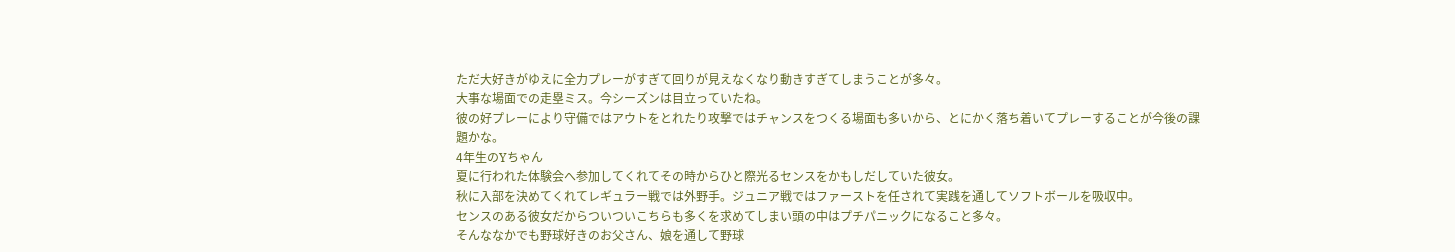ただ大好きがゆえに全力プレーがすぎて回りが見えなくなり動きすぎてしまうことが多々。
大事な場面での走塁ミス。今シーズンは目立っていたね。
彼の好プレーにより守備ではアウトをとれたり攻撃ではチャンスをつくる場面も多いから、とにかく落ち着いてプレーすることが今後の課題かな。
4年生のYちゃん
夏に行われた体験会へ参加してくれてその時からひと際光るセンスをかもしだしていた彼女。
秋に入部を決めてくれてレギュラー戦では外野手。ジュニア戦ではファーストを任されて実践を通してソフトボールを吸収中。
センスのある彼女だからついついこちらも多くを求めてしまい頭の中はプチパニックになること多々。
そんななかでも野球好きのお父さん、娘を通して野球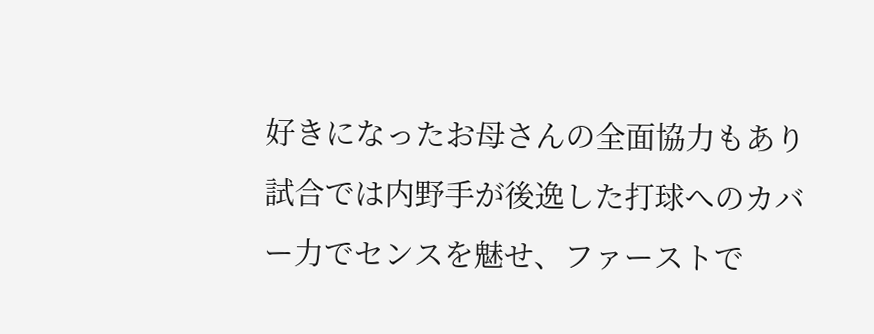好きになったお母さんの全面協力もあり試合では内野手が後逸した打球へのカバー力でセンスを魅せ、ファーストで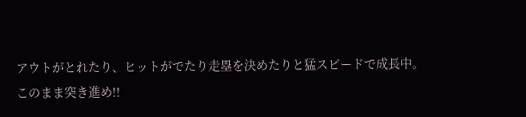アウトがとれたり、ヒットがでたり走塁を決めたりと猛スピードで成長中。
このまま突き進め!!